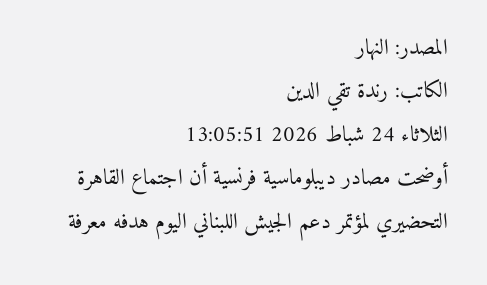المصدر: النهار
الكاتب: رندة تقي الدين
الثلاثاء 24 شباط 2026 13:05:51
أوضحت مصادر ديبلوماسية فرنسية أن اجتماع القاهرة التحضيري لمؤتمر دعم الجيش اللبناني اليوم هدفه معرفة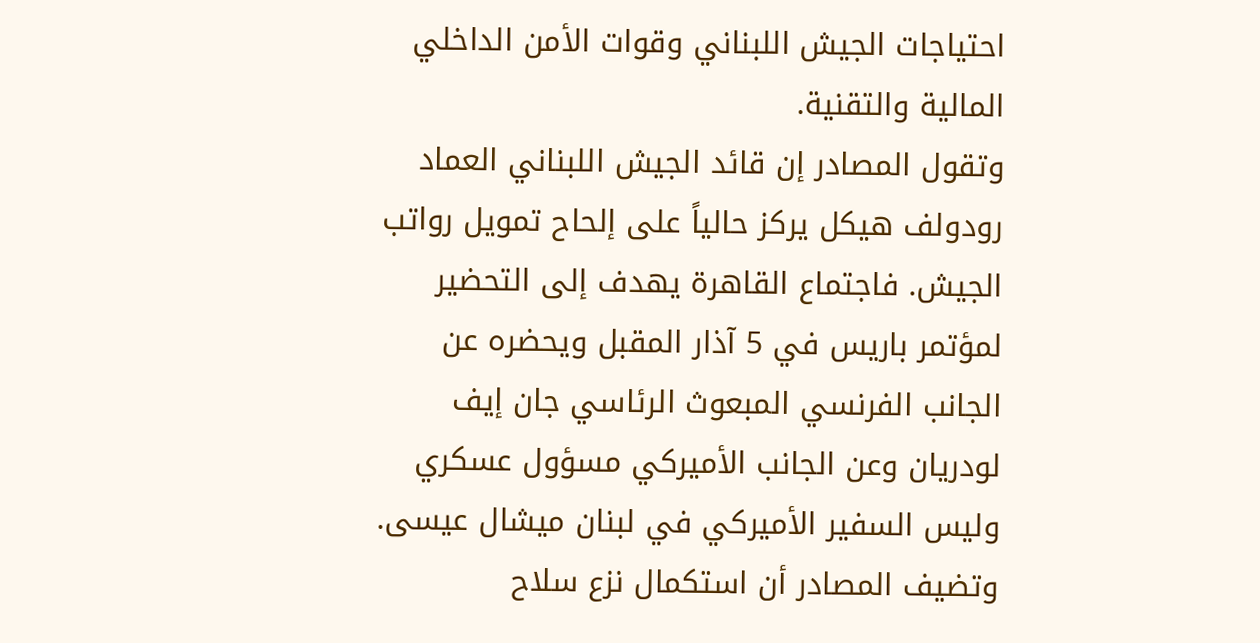احتياجات الجيش اللبناني وقوات الأمن الداخلي المالية والتقنية.
وتقول المصادر إن قائد الجيش اللبناني العماد رودولف هيكل يركز حالياً على إلحاح تمويل رواتب الجيش. فاجتماع القاهرة يهدف إلى التحضير لمؤتمر باريس في 5 آذار المقبل ويحضره عن الجانب الفرنسي المبعوث الرئاسي جان إيف لودريان وعن الجانب الأميركي مسؤول عسكري وليس السفير الأميركي في لبنان ميشال عيسى.
وتضيف المصادر أن استكمال نزع سلاح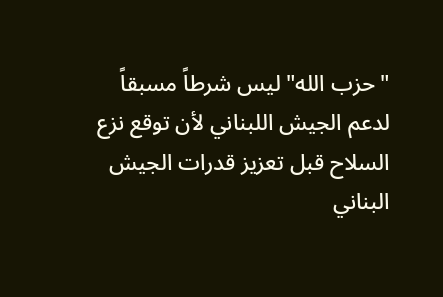"حزب الله" ليس شرطاً مسبقاً لدعم الجيش اللبناني لأن توقع نزع السلاح قبل تعزيز قدرات الجيش البناني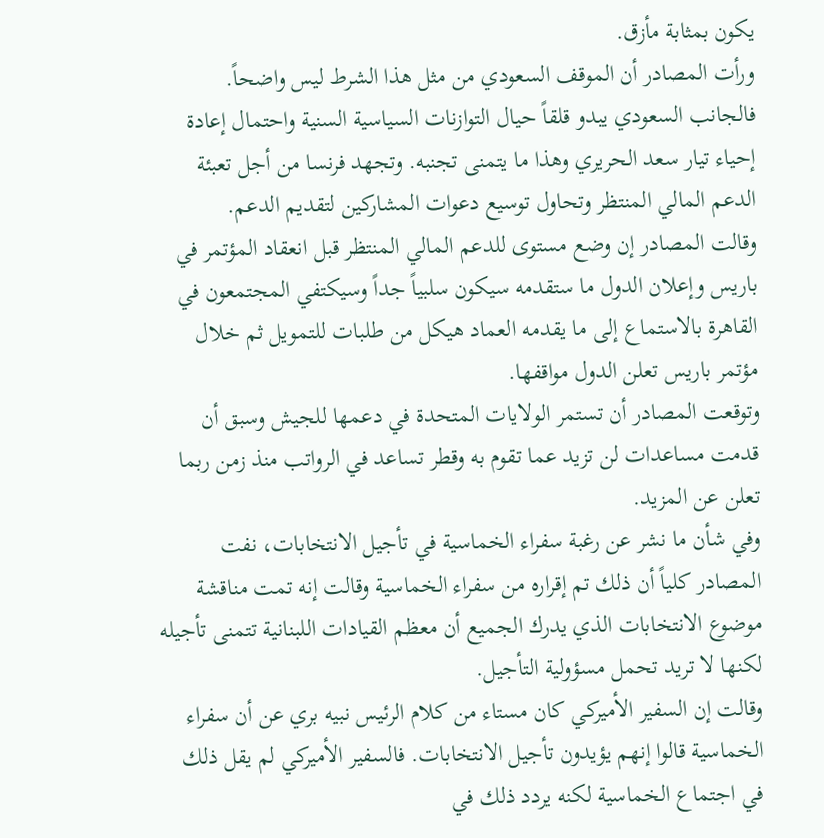يكون بمثابة مأزق.
ورأت المصادر أن الموقف السعودي من مثل هذا الشرط ليس واضحاً.
فالجانب السعودي يبدو قلقاً حيال التوازنات السياسية السنية واحتمال إعادة إحياء تيار سعد الحريري وهذا ما يتمنى تجنبه. وتجهد فرنسا من أجل تعبئة الدعم المالي المنتظر وتحاول توسيع دعوات المشاركين لتقديم الدعم.
وقالت المصادر إن وضع مستوى للدعم المالي المنتظر قبل انعقاد المؤتمر في باريس وإعلان الدول ما ستقدمه سيكون سلبياً جداً وسيكتفي المجتمعون في القاهرة بالاستماع إلى ما يقدمه العماد هيكل من طلبات للتمويل ثم خلال مؤتمر باريس تعلن الدول مواقفها.
وتوقعت المصادر أن تستمر الولايات المتحدة في دعمها للجيش وسبق أن قدمت مساعدات لن تزيد عما تقوم به وقطر تساعد في الرواتب منذ زمن ربما تعلن عن المزيد.
وفي شأن ما نشر عن رغبة سفراء الخماسية في تأجيل الانتخابات، نفت المصادر كلياً أن ذلك تم إقراره من سفراء الخماسية وقالت إنه تمت مناقشة موضوع الانتخابات الذي يدرك الجميع أن معظم القيادات اللبنانية تتمنى تأجيله لكنها لا تريد تحمل مسؤولية التأجيل.
وقالت إن السفير الأميركي كان مستاء من كلام الرئيس نبيه بري عن أن سفراء الخماسية قالوا إنهم يؤيدون تأجيل الانتخابات. فالسفير الأميركي لم يقل ذلك في اجتماع الخماسية لكنه يردد ذلك في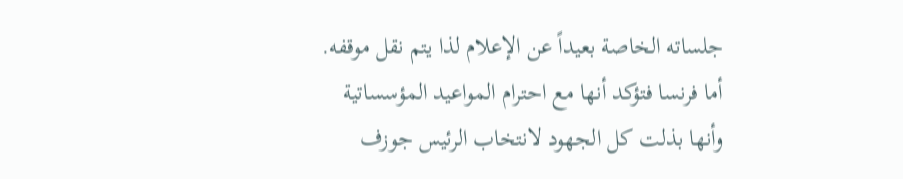جلساته الخاصة بعيداً عن الإعلام لذا يتم نقل موقفه.
أما فرنسا فتؤكد أنها مع احترام المواعيد المؤسساتية وأنها بذلت كل الجهود لانتخاب الرئيس جوزف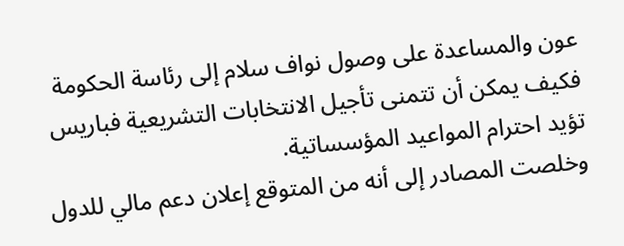عون والمساعدة على وصول نواف سلام إلى رئاسة الحكومة فكيف يمكن أن تتمنى تأجيل الانتخابات التشريعية فباريس تؤيد احترام المواعيد المؤسساتية.
وخلصت المصادر إلى أنه من المتوقع إعلان دعم مالي للدول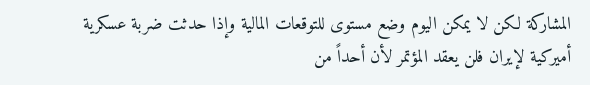المشاركة لكن لا يمكن اليوم وضع مستوى للتوقعات المالية وإذا حدثت ضربة عسكرية أميركية لإيران فلن يعقد المؤتمر لأن أحداً من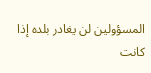المسؤولين لن يغادر بلده إذا كانت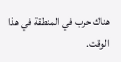هناك حرب في المنطقة في هذا الوقت.